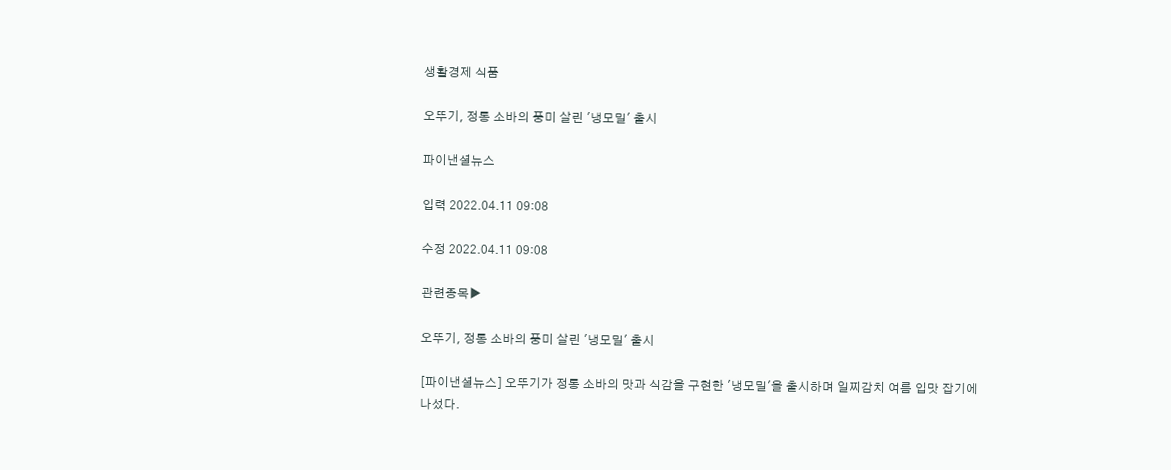생활경제 식품

오뚜기, 정통 소바의 풍미 살린 '냉모밀' 출시

파이낸셜뉴스

입력 2022.04.11 09:08

수정 2022.04.11 09:08

관련종목▶

오뚜기, 정통 소바의 풍미 살린 '냉모밀' 출시

[파이낸셜뉴스] 오뚜기가 정통 소바의 맛과 식감을 구현한 '냉모밀'을 출시하며 일찌감치 여름 입맛 잡기에 나섰다.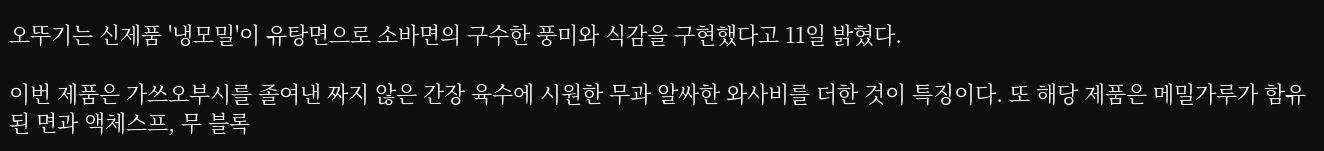오뚜기는 신제품 '냉모밀'이 유탕면으로 소바면의 구수한 풍미와 식감을 구현했다고 11일 밝혔다.

이번 제품은 가쓰오부시를 졸여낸 짜지 않은 간장 육수에 시원한 무과 알싸한 와사비를 더한 것이 특징이다. 또 해당 제품은 메밀가루가 함유된 면과 액체스프, 무 블록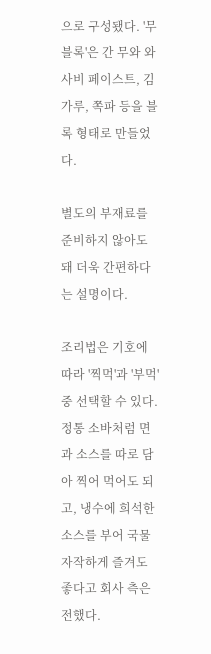으로 구성됐다. '무 블록'은 간 무와 와사비 페이스트, 김 가루, 쪽파 등을 블록 형태로 만들었다.

별도의 부재료를 준비하지 않아도 돼 더욱 간편하다는 설명이다.

조리법은 기호에 따라 '찍먹'과 '부먹' 중 선택할 수 있다. 정통 소바처럼 면과 소스를 따로 담아 찍어 먹어도 되고, 냉수에 희석한 소스를 부어 국물 자작하게 즐겨도 좋다고 회사 측은 전했다.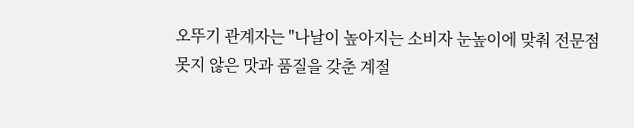오뚜기 관계자는 "나날이 높아지는 소비자 눈높이에 맞춰 전문점 못지 않은 맛과 품질을 갖춘 계절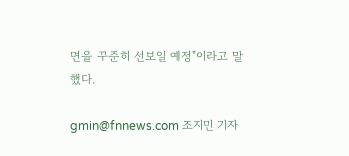면을 꾸준히 선보일 예정"이라고 말했다.

gmin@fnnews.com 조지민 기자